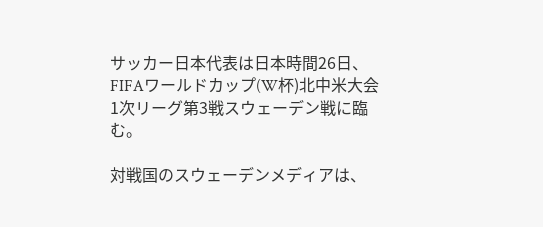サッカー日本代表は日本時間26日、FIFAワールドカップ(W杯)北中米大会1次リーグ第3戦スウェーデン戦に臨む。

対戦国のスウェーデンメディアは、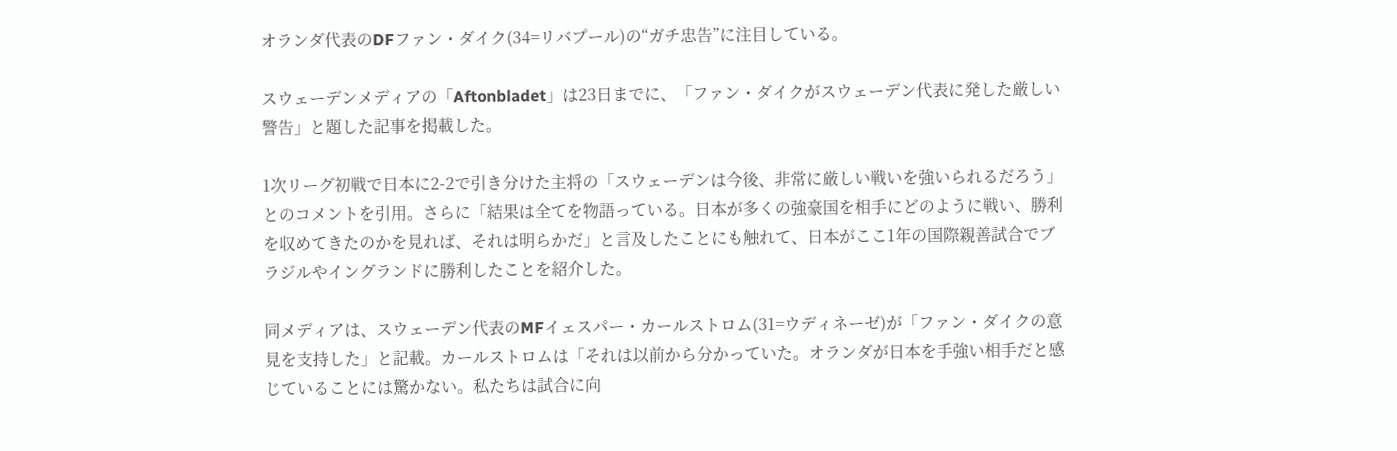オランダ代表のDFファン・ダイク(34=リバプール)の“ガチ忠告”に注目している。

スウェーデンメディアの「Aftonbladet」は23日までに、「ファン・ダイクがスウェーデン代表に発した厳しい警告」と題した記事を掲載した。

1次リーグ初戦で日本に2-2で引き分けた主将の「スウェーデンは今後、非常に厳しい戦いを強いられるだろう」とのコメントを引用。さらに「結果は全てを物語っている。日本が多くの強豪国を相手にどのように戦い、勝利を収めてきたのかを見れば、それは明らかだ」と言及したことにも触れて、日本がここ1年の国際親善試合でブラジルやイングランドに勝利したことを紹介した。

同メディアは、スウェーデン代表のMFイェスパー・カールストロム(31=ウディネーゼ)が「ファン・ダイクの意見を支持した」と記載。カールストロムは「それは以前から分かっていた。オランダが日本を手強い相手だと感じていることには驚かない。私たちは試合に向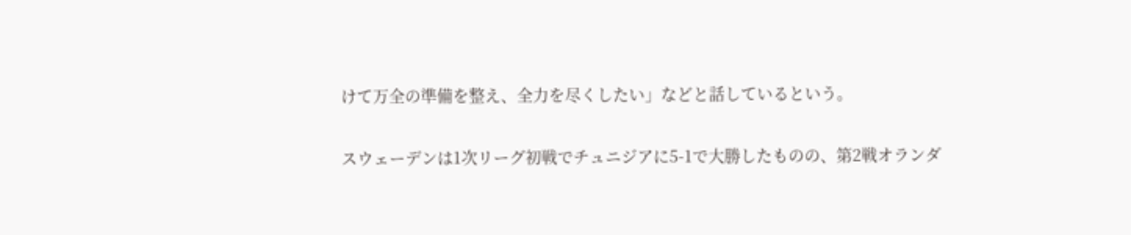けて万全の準備を整え、全力を尽くしたい」などと話しているという。

スウェーデンは1次リーグ初戦でチュニジアに5-1で大勝したものの、第2戦オランダ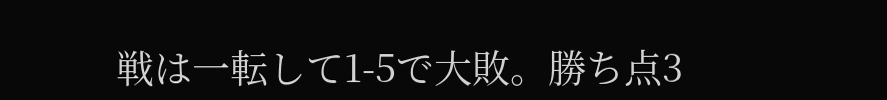戦は一転して1-5で大敗。勝ち点3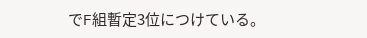でF組暫定3位につけている。